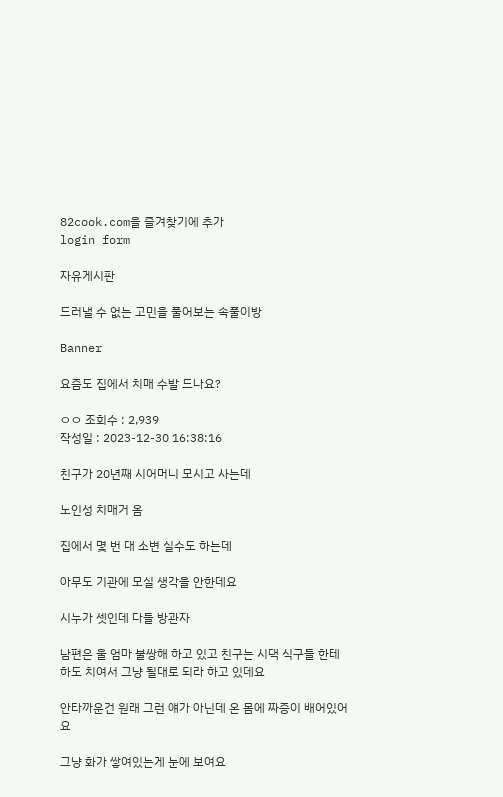82cook.com을 즐겨찾기에 추가
login form

자유게시판

드러낼 수 없는 고민을 풀어보는 속풀이방

Banner

요즘도 집에서 치매 수발 드나요?

ㅇㅇ 조회수 : 2,939
작성일 : 2023-12-30 16:38:16

친구가 20년째 시어머니 모시고 사는데

노인성 치매거 옴

집에서 몇 번 대 소변 실수도 하는데

아무도 기관에 모실 생각을 안한데요

시누가 셋인데 다들 방관자

남편은 울 엄마 불쌍해 하고 있고 친구는 시댁 식구들 한테 하도 치여서 그냥 될대로 되라 하고 있데요

안타까운건 원래 그런 얘가 아닌데 온 몸에 짜증이 배어있어요

그냥 화가 쌓여있는게 눈에 보여요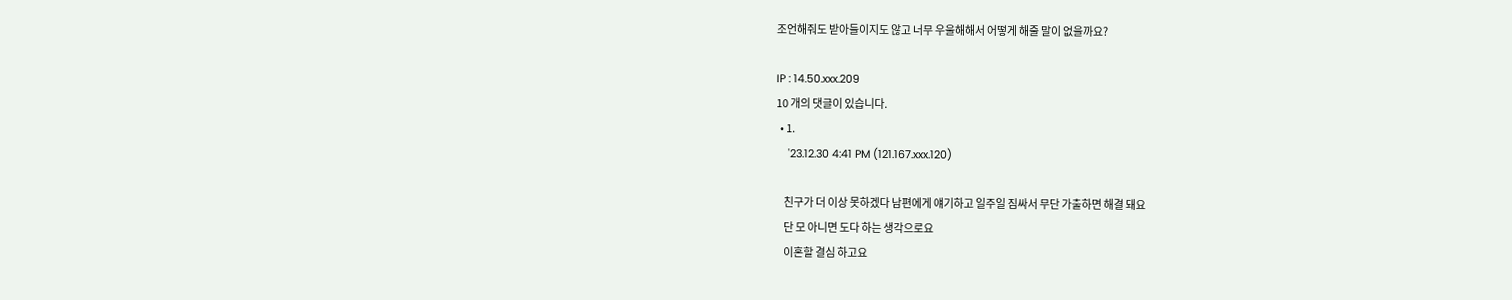조언해줘도 받아들이지도 않고 너무 우울해해서 어떻게 해줄 말이 없을까요?

IP : 14.50.xxx.209
10 개의 댓글이 있습니다.
  • 1.
    '23.12.30 4:41 PM (121.167.xxx.120)

    친구가 더 이상 못하겠다 남편에게 얘기하고 일주일 짐싸서 무단 가출하면 해결 돼요
    단 모 아니면 도다 하는 생각으로요
    이혼할 결심 하고요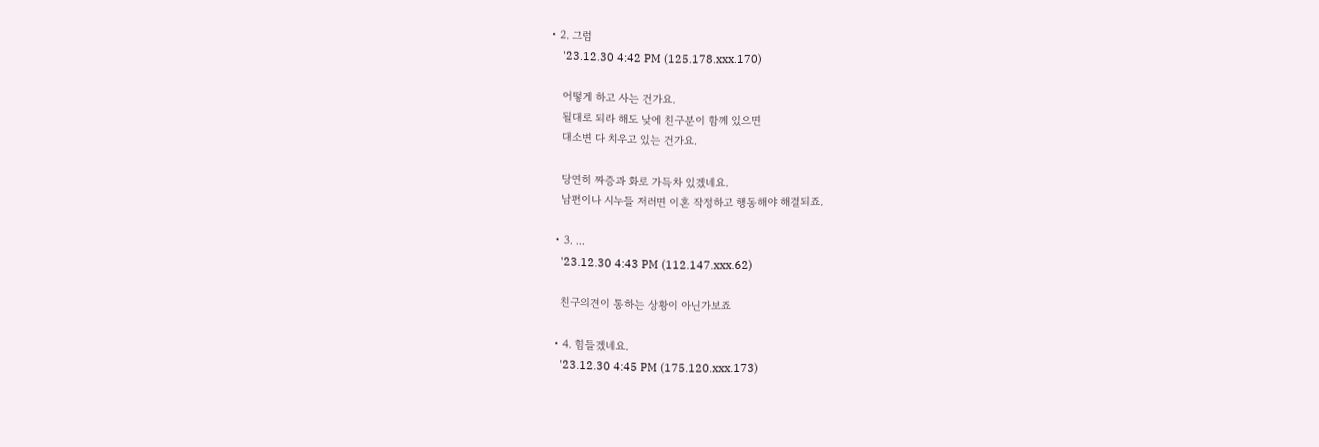• 2. 그럼
    '23.12.30 4:42 PM (125.178.xxx.170)

    어떻게 하고 사는 건가요.
    될대로 되라 해도 낮에 친구분이 함께 있으면
    대소변 다 치우고 있는 건가요.

    당연히 짜증과 화로 가득차 있겠네요.
    남편이나 시누들 저러면 이혼 작정하고 행동해야 해결되죠.

  • 3. ...
    '23.12.30 4:43 PM (112.147.xxx.62)

    친구의견이 통하는 상황이 아닌가보죠

  • 4. 힘들겠네요.
    '23.12.30 4:45 PM (175.120.xxx.173)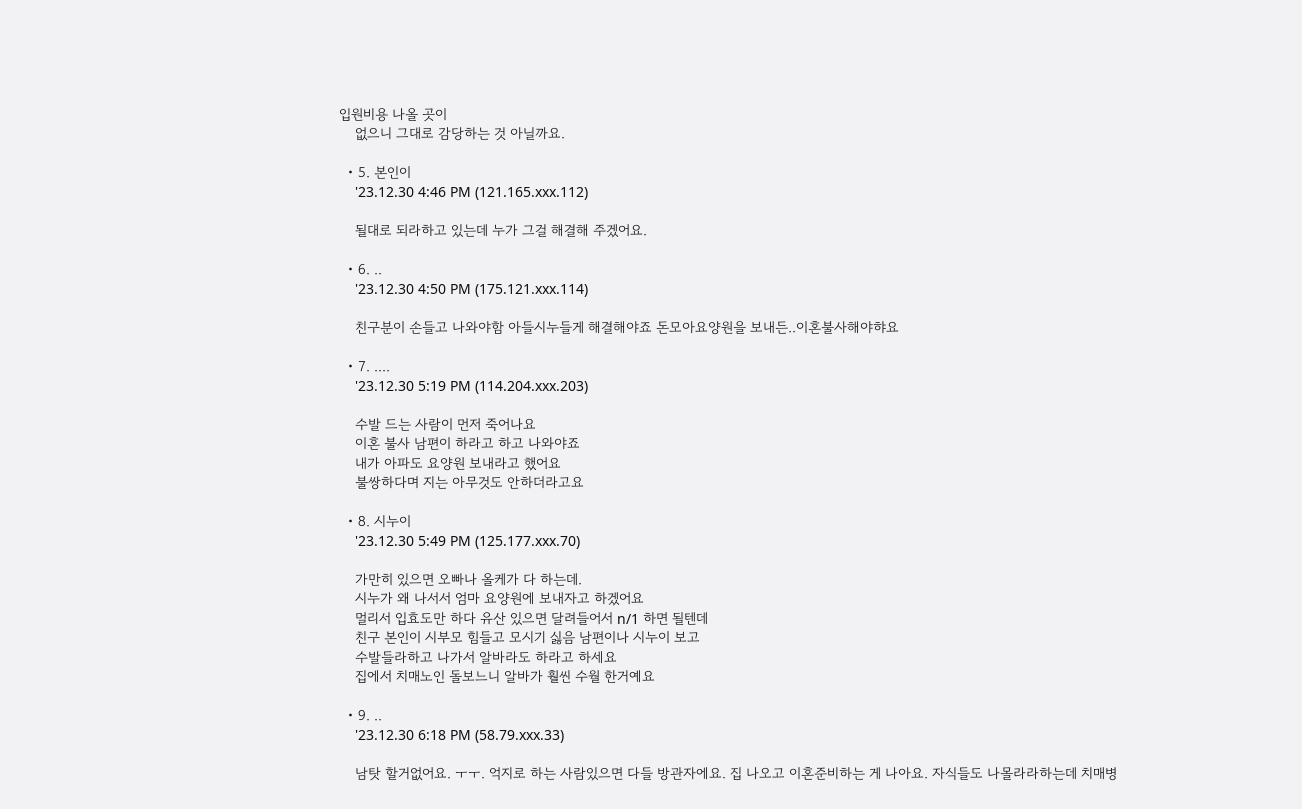입원비용 나올 곳이
    없으니 그대로 감당하는 것 아닐까요.

  • 5. 본인이
    '23.12.30 4:46 PM (121.165.xxx.112)

    될대로 되라하고 있는데 누가 그걸 해결해 주겠어요.

  • 6. ..
    '23.12.30 4:50 PM (175.121.xxx.114)

    친구분이 손들고 나와야함 아들시누들게 해결해야죠 돈모아요양원을 보내든..이혼불사해야햐요

  • 7. ....
    '23.12.30 5:19 PM (114.204.xxx.203)

    수발 드는 사람이 먼저 죽어나요
    이혼 불사 남편이 하라고 하고 나와야죠
    내가 아파도 요양원 보내라고 했어요
    불쌍하다며 지는 아무것도 안하더라고요

  • 8. 시누이
    '23.12.30 5:49 PM (125.177.xxx.70)

    가만히 있으면 오빠나 올케가 다 하는데.
    시누가 왜 나서서 엄마 요양원에 보내자고 하겠어요
    멀리서 입효도만 하다 유산 있으면 달려들어서 n/1 하면 될텐데
    친구 본인이 시부모 힘들고 모시기 싫음 남편이나 시누이 보고
    수발들라하고 나가서 알바라도 하라고 하세요
    집에서 치매노인 돌보느니 알바가 훨씬 수월 한거예요

  • 9. ..
    '23.12.30 6:18 PM (58.79.xxx.33)

    남탓 할거없어요. ㅜㅜ. 억지로 하는 사람있으면 다들 방관자에요. 집 나오고 이혼준비하는 게 나아요. 자식들도 나몰라라하는데 치매병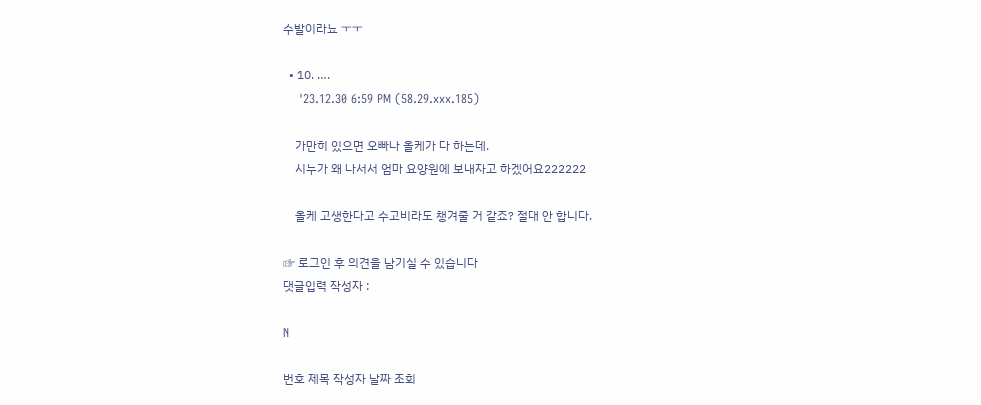수발이라뇨 ㅜㅜ

  • 10. ….
    '23.12.30 6:59 PM (58.29.xxx.185)

    가만히 있으면 오빠나 올케가 다 하는데.
    시누가 왜 나서서 엄마 요양원에 보내자고 하겠어요222222

    올케 고생한다고 수고비라도 챙겨줄 거 같죠? 절대 안 합니다.

☞ 로그인 후 의견을 남기실 수 있습니다
댓글입력 작성자 :

N

번호 제목 작성자 날짜 조회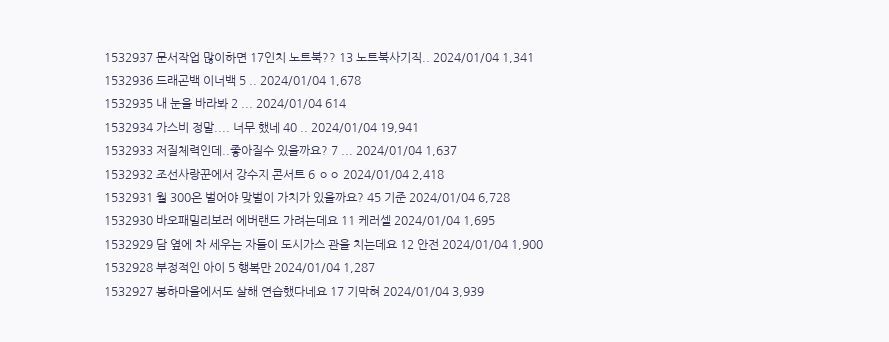1532937 문서작업 많이하면 17인치 노트북?? 13 노트북사기직.. 2024/01/04 1,341
1532936 드래곤백 이너백 5 .. 2024/01/04 1,678
1532935 내 눈을 바라봐 2 ... 2024/01/04 614
1532934 가스비 정말.... 너무 했네 40 .. 2024/01/04 19,941
1532933 저질체력인데..좋아질수 있을까요? 7 ... 2024/01/04 1,637
1532932 조선사랑꾼에서 강수지 콘서트 6 ㅇㅇ 2024/01/04 2,418
1532931 월 300은 벌어야 맞벌이 가치가 있을까요? 45 기준 2024/01/04 6,728
1532930 바오패밀리보러 에버랜드 가려는데요 11 케러셀 2024/01/04 1,695
1532929 담 옆에 차 세우는 자들이 도시가스 관을 치는데요 12 안전 2024/01/04 1,900
1532928 부정적인 아이 5 행복만 2024/01/04 1,287
1532927 봉하마을에서도 살해 연습했다네요 17 기막혀 2024/01/04 3,939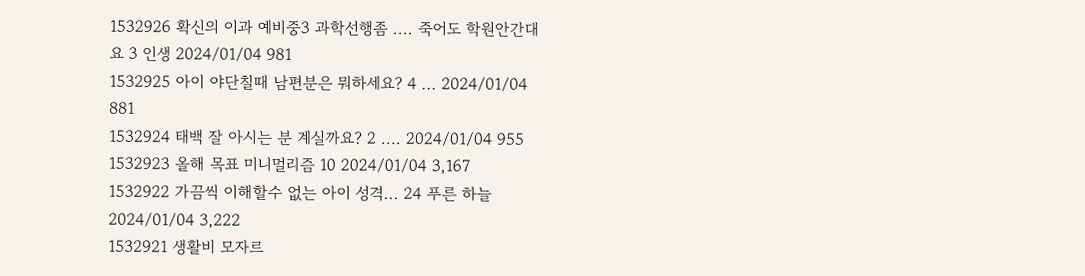1532926 확신의 이과 예비중3 과학선행좀 .... 죽어도 학원안간대요 3 인생 2024/01/04 981
1532925 아이 야단칠때 남편분은 뭐하세요? 4 ... 2024/01/04 881
1532924 태백 잘 아시는 분 계실까요? 2 .... 2024/01/04 955
1532923 올해 목표 미니멀리즘 10 2024/01/04 3,167
1532922 가끔씩 이해할수 없는 아이 성격... 24 푸른 하늘 2024/01/04 3,222
1532921 생활비 모자르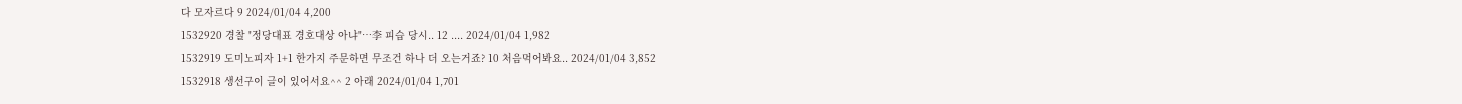다 모자르다 9 2024/01/04 4,200
1532920 경찰 "정당대표 경호대상 아냐"…李 피습 당시.. 12 .... 2024/01/04 1,982
1532919 도미노피자 1+1 한가지 주문하면 무조건 하나 더 오는거죠? 10 처음먹어봐요.. 2024/01/04 3,852
1532918 생선구이 글이 있어서요^^ 2 아래 2024/01/04 1,701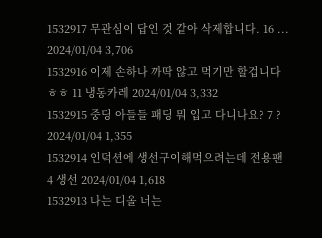1532917 무관심이 답인 것 같아 삭제합니다. 16 ... 2024/01/04 3,706
1532916 이제 손하나 까딱 않고 먹기만 할겁니다 ㅎㅎ 11 냉동카레 2024/01/04 3,332
1532915 중딩 아들들 패딩 뭐 입고 다니나요? 7 ? 2024/01/04 1,355
1532914 인덕션에 생선구이해먹으려는데 전용팬 4 생선 2024/01/04 1,618
1532913 나는 디올 너는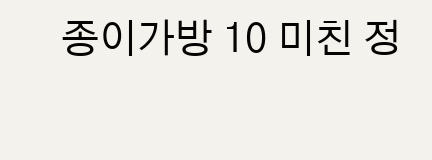종이가방 10 미친 정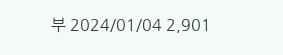부 2024/01/04 2,901